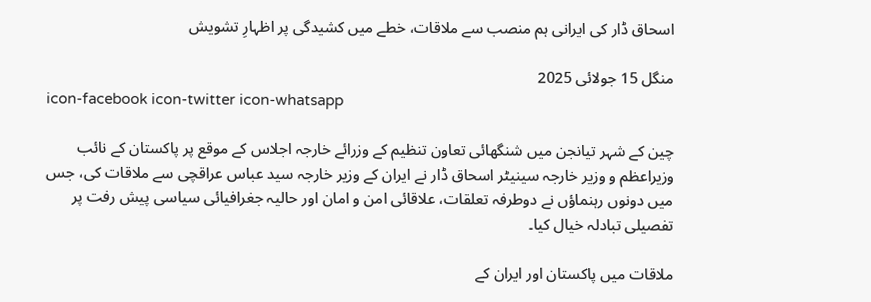اسحاق ڈار کی ایرانی ہم منصب سے ملاقات، خطے میں کشیدگی پر اظہارِ تشویش

منگل 15 جولائی 2025
icon-facebook icon-twitter icon-whatsapp

چین کے شہر تیانجن میں شنگھائی تعاون تنظیم کے وزرائے خارجہ اجلاس کے موقع پر پاکستان کے نائب وزیراعظم و وزیر خارجہ سینیٹر اسحاق ڈار نے ایران کے وزیر خارجہ سید عباس عراقچی سے ملاقات کی، جس میں دونوں رہنماؤں نے دوطرفہ تعلقات، علاقائی امن و امان اور حالیہ جغرافیائی سیاسی پیش رفت پر تفصیلی تبادلہ خیال کیا۔

ملاقات میں پاکستان اور ایران کے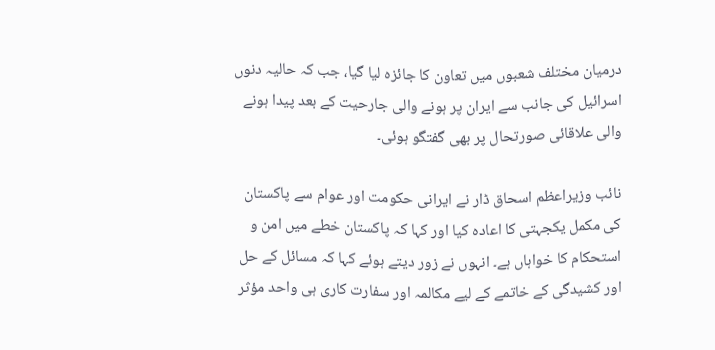درمیان مختلف شعبوں میں تعاون کا جائزہ لیا گیا، جب کہ حالیہ دنوں اسرائیل کی جانب سے ایران پر ہونے والی جارحیت کے بعد پیدا ہونے والی علاقائی صورتحال پر بھی گفتگو ہوئی۔

نائب وزیراعظم اسحاق ڈار نے ایرانی حکومت اور عوام سے پاکستان کی مکمل یکجہتی کا اعادہ کیا اور کہا کہ پاکستان خطے میں امن و استحکام کا خواہاں ہے۔ انہوں نے زور دیتے ہوئے کہا کہ مسائل کے حل اور کشیدگی کے خاتمے کے لیے مکالمہ اور سفارت کاری ہی واحد مؤثر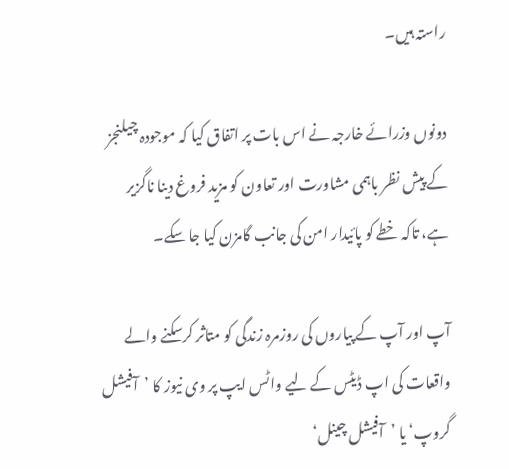راستہ ہیں۔

دونوں وزرائے خارجہ نے اس بات پر اتفاق کیا کہ موجودہ چیلنجز کے پیش نظر باہمی مشاورت اور تعاون کو مزید فروغ دینا ناگزیر ہے، تاکہ خطے کو پائیدار امن کی جانب گامزن کیا جا سکے۔

آپ اور آپ کے پیاروں کی روزمرہ زندگی کو متاثر کرسکنے والے واقعات کی اپ ڈیٹس کے لیے واٹس ایپ پر وی نیوز کا ’آفیشل گروپ‘ یا ’آفیشل چینل‘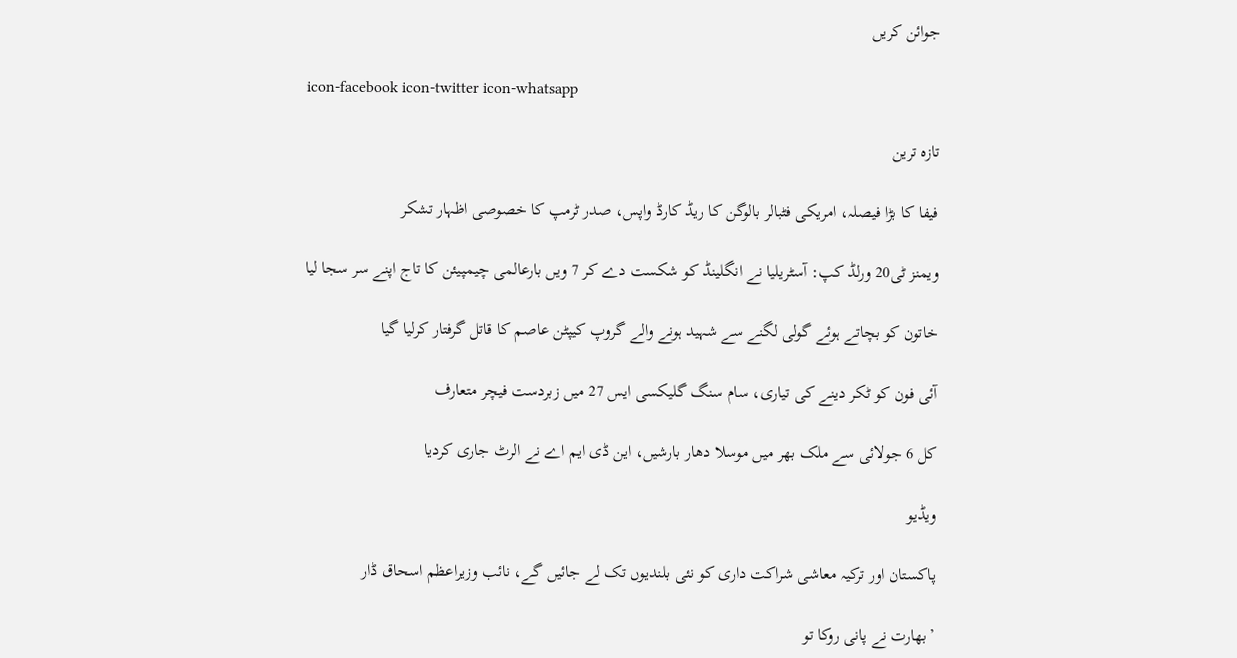جوائن کریں

icon-facebook icon-twitter icon-whatsapp

تازہ ترین

فیفا کا بڑا فیصلہ، امریکی فٹبالر بالوگن کا ریڈ کارڈ واپس، صدر ٹرمپ کا خصوصی اظہار تشکر

ویمنز ٹی20 ورلڈ کپ: آسٹریلیا نے انگلینڈ کو شکست دے کر 7 ویں بارعالمی چیمپیئن کا تاج اپنے سر سجا لیا

خاتون کو بچاتے ہوئے گولی لگنے سے شہید ہونے والے گروپ کیپٹن عاصم کا قاتل گرفتار کرلیا گیا

آئی فون کو ٹکر دینے کی تیاری، سام سنگ گلیکسی ایس 27 میں زبردست فیچر متعارف

کل 6 جولائی سے ملک بھر میں موسلا دھار بارشیں، این ڈی ایم اے نے الرٹ جاری کردیا

ویڈیو

پاکستان اور ترکیہ معاشی شراکت داری کو نئی بلندیوں تک لے جائیں گے، نائب وزیراعظم اسحاق ڈار

’بھارت نے پانی روکا تو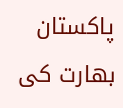پاکستان بھارت کی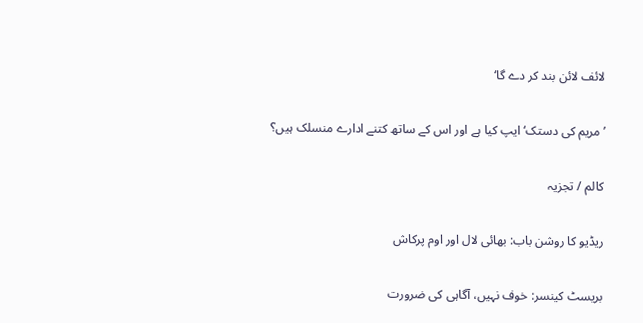لائف لائن بند کر دے گا‘

’مریم کی دستک‘ ایپ کیا ہے اور اس کے ساتھ کتنے ادارے منسلک ہیں؟

کالم / تجزیہ

ریڈیو کا روشن باب: بھائی لال اور اوم پرکاش

بریسٹ کینسر: خوف نہیں، آگاہی کی ضرورت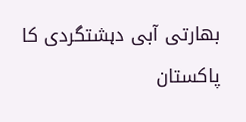بھارتی آبی دہشتگردی کا پاکستان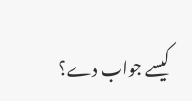کیسے جواب دے؟